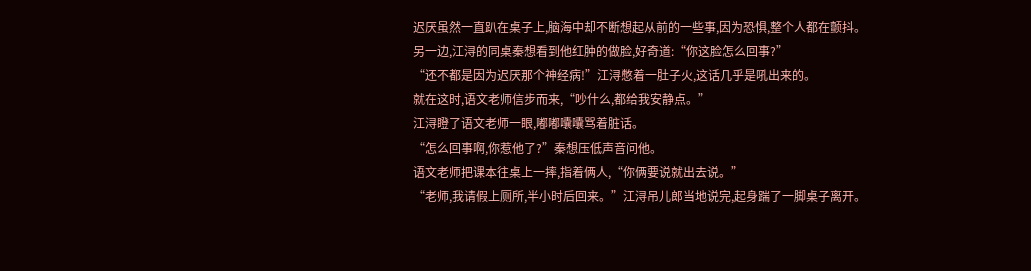迟厌虽然一直趴在桌子上,脑海中却不断想起从前的一些事,因为恐惧,整个人都在颤抖。
另一边,江浔的同桌秦想看到他红肿的做脸,好奇道:“你这脸怎么回事?”
“还不都是因为迟厌那个神经病!”江浔憋着一肚子火,这话几乎是吼出来的。
就在这时,语文老师信步而来,“吵什么,都给我安静点。”
江浔瞪了语文老师一眼,嘟嘟囔囔骂着脏话。
“怎么回事啊,你惹他了?”秦想压低声音问他。
语文老师把课本往桌上一摔,指着俩人,“你俩要说就出去说。”
“老师,我请假上厕所,半小时后回来。”江浔吊儿郎当地说完,起身踹了一脚桌子离开。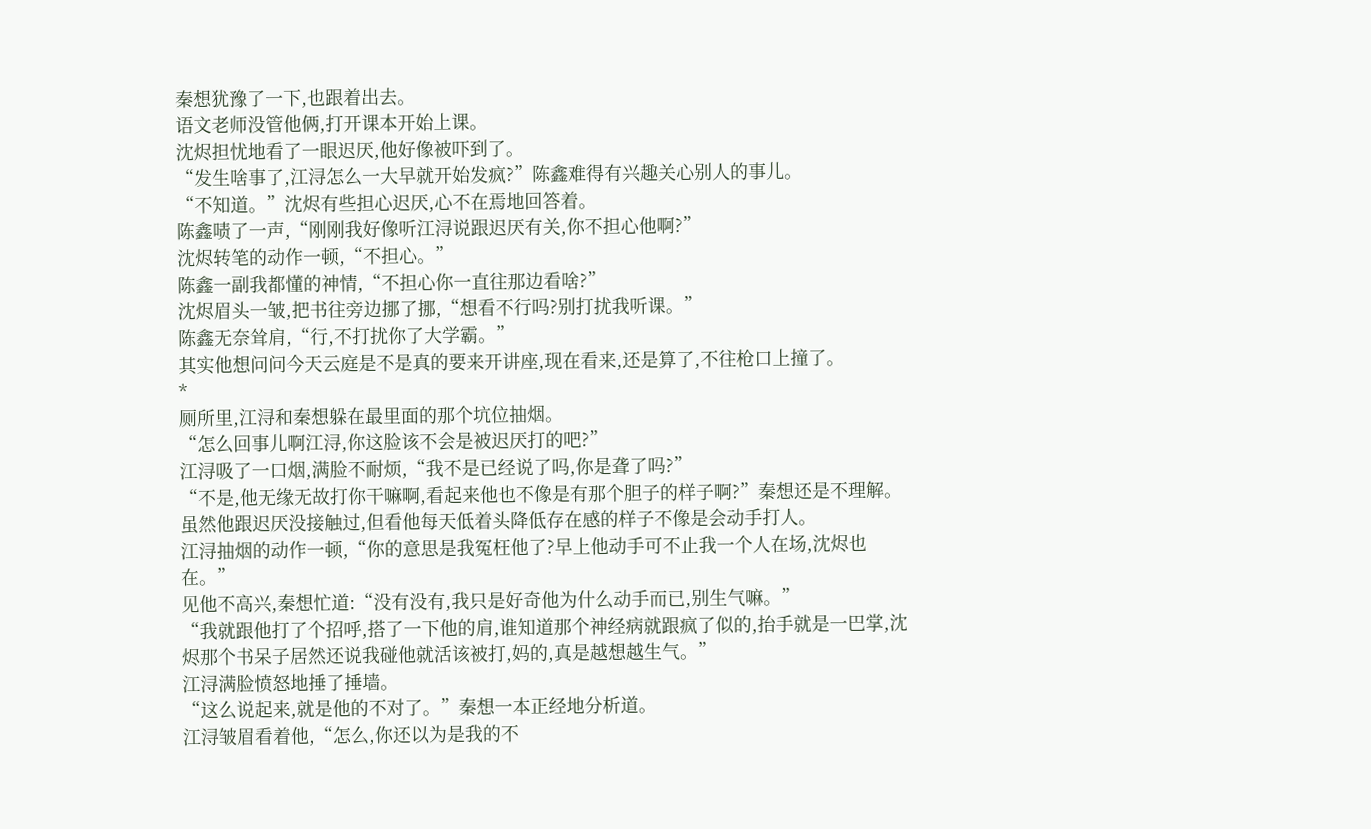秦想犹豫了一下,也跟着出去。
语文老师没管他俩,打开课本开始上课。
沈烬担忧地看了一眼迟厌,他好像被吓到了。
“发生啥事了,江浔怎么一大早就开始发疯?”陈鑫难得有兴趣关心别人的事儿。
“不知道。”沈烬有些担心迟厌,心不在焉地回答着。
陈鑫啧了一声,“刚刚我好像听江浔说跟迟厌有关,你不担心他啊?”
沈烬转笔的动作一顿,“不担心。”
陈鑫一副我都懂的神情,“不担心你一直往那边看啥?”
沈烬眉头一皱,把书往旁边挪了挪,“想看不行吗?别打扰我听课。”
陈鑫无奈耸肩,“行,不打扰你了大学霸。”
其实他想问问今天云庭是不是真的要来开讲座,现在看来,还是算了,不往枪口上撞了。
*
厕所里,江浔和秦想躲在最里面的那个坑位抽烟。
“怎么回事儿啊江浔,你这脸该不会是被迟厌打的吧?”
江浔吸了一口烟,满脸不耐烦,“我不是已经说了吗,你是聋了吗?”
“不是,他无缘无故打你干嘛啊,看起来他也不像是有那个胆子的样子啊?”秦想还是不理解。
虽然他跟迟厌没接触过,但看他每天低着头降低存在感的样子不像是会动手打人。
江浔抽烟的动作一顿,“你的意思是我冤枉他了?早上他动手可不止我一个人在场,沈烬也在。”
见他不高兴,秦想忙道:“没有没有,我只是好奇他为什么动手而已,别生气嘛。”
“我就跟他打了个招呼,搭了一下他的肩,谁知道那个神经病就跟疯了似的,抬手就是一巴掌,沈烬那个书呆子居然还说我碰他就活该被打,妈的,真是越想越生气。”
江浔满脸愤怒地捶了捶墙。
“这么说起来,就是他的不对了。”秦想一本正经地分析道。
江浔皱眉看着他,“怎么,你还以为是我的不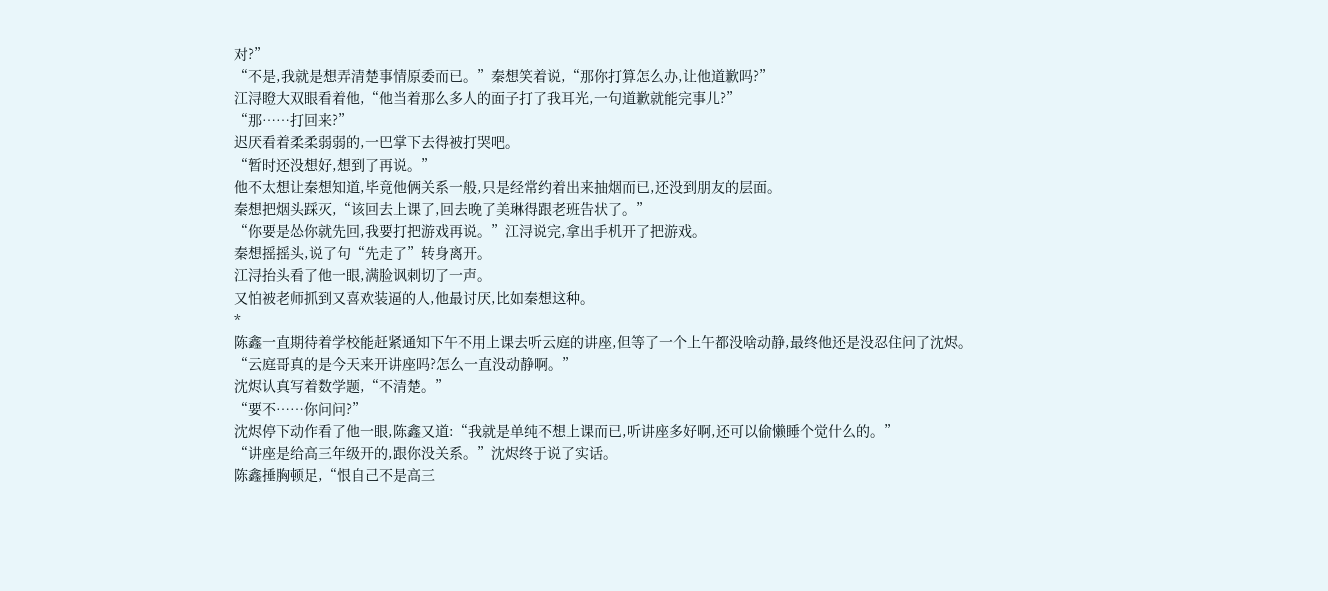对?”
“不是,我就是想弄清楚事情原委而已。”秦想笑着说,“那你打算怎么办,让他道歉吗?”
江浔瞪大双眼看着他,“他当着那么多人的面子打了我耳光,一句道歉就能完事儿?”
“那……打回来?”
迟厌看着柔柔弱弱的,一巴掌下去得被打哭吧。
“暂时还没想好,想到了再说。”
他不太想让秦想知道,毕竟他俩关系一般,只是经常约着出来抽烟而已,还没到朋友的层面。
秦想把烟头踩灭,“该回去上课了,回去晚了美琳得跟老班告状了。”
“你要是怂你就先回,我要打把游戏再说。”江浔说完,拿出手机开了把游戏。
秦想摇摇头,说了句“先走了”转身离开。
江浔抬头看了他一眼,满脸讽刺切了一声。
又怕被老师抓到又喜欢装逼的人,他最讨厌,比如秦想这种。
*
陈鑫一直期待着学校能赶紧通知下午不用上课去听云庭的讲座,但等了一个上午都没啥动静,最终他还是没忍住问了沈烬。
“云庭哥真的是今天来开讲座吗?怎么一直没动静啊。”
沈烬认真写着数学题,“不清楚。”
“要不……你问问?”
沈烬停下动作看了他一眼,陈鑫又道:“我就是单纯不想上课而已,听讲座多好啊,还可以偷懒睡个觉什么的。”
“讲座是给高三年级开的,跟你没关系。”沈烬终于说了实话。
陈鑫捶胸顿足,“恨自己不是高三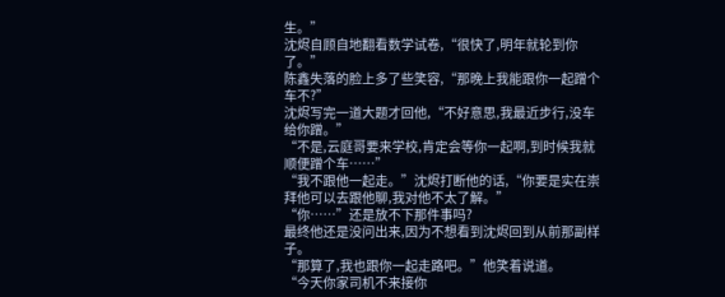生。”
沈烬自顾自地翻看数学试卷,“很快了,明年就轮到你了。”
陈鑫失落的脸上多了些笑容,“那晚上我能跟你一起蹭个车不?”
沈烬写完一道大题才回他,“不好意思,我最近步行,没车给你蹭。”
“不是,云庭哥要来学校,肯定会等你一起啊,到时候我就顺便蹭个车……”
“我不跟他一起走。”沈烬打断他的话,“你要是实在崇拜他可以去跟他聊,我对他不太了解。”
“你……”还是放不下那件事吗?
最终他还是没问出来,因为不想看到沈烬回到从前那副样子。
“那算了,我也跟你一起走路吧。”他笑着说道。
“今天你家司机不来接你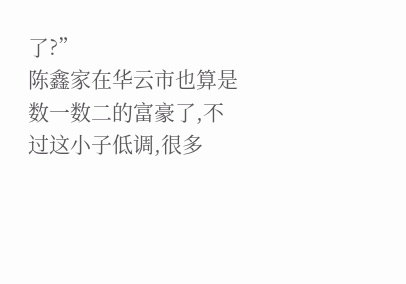了?”
陈鑫家在华云市也算是数一数二的富豪了,不过这小子低调,很多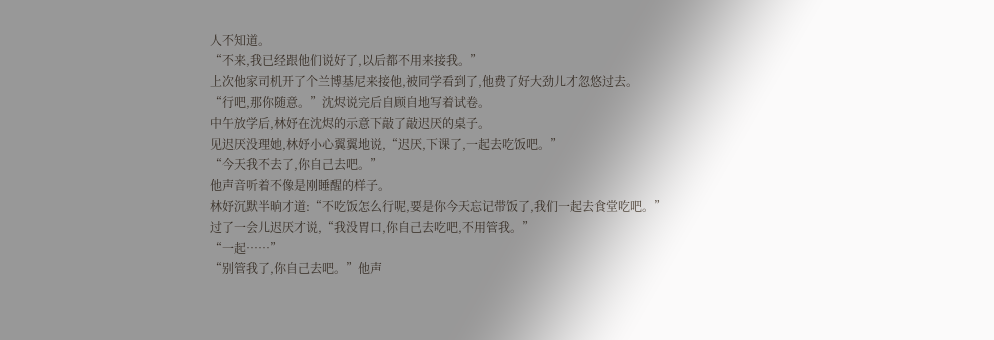人不知道。
“不来,我已经跟他们说好了,以后都不用来接我。”
上次他家司机开了个兰博基尼来接他,被同学看到了,他费了好大劲儿才忽悠过去。
“行吧,那你随意。”沈烬说完后自顾自地写着试卷。
中午放学后,林妤在沈烬的示意下敲了敲迟厌的桌子。
见迟厌没理她,林妤小心翼翼地说,“迟厌,下课了,一起去吃饭吧。”
“今天我不去了,你自己去吧。”
他声音听着不像是刚睡醒的样子。
林妤沉默半晌才道:“不吃饭怎么行呢,要是你今天忘记带饭了,我们一起去食堂吃吧。”
过了一会儿迟厌才说,“我没胃口,你自己去吃吧,不用管我。”
“一起……”
“别管我了,你自己去吧。”他声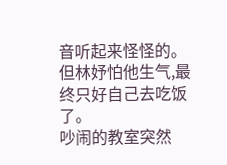音听起来怪怪的。
但林妤怕他生气,最终只好自己去吃饭了。
吵闹的教室突然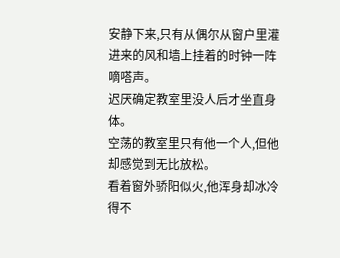安静下来,只有从偶尔从窗户里灌进来的风和墙上挂着的时钟一阵嘀嗒声。
迟厌确定教室里没人后才坐直身体。
空荡的教室里只有他一个人,但他却感觉到无比放松。
看着窗外骄阳似火,他浑身却冰冷得不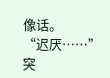像话。
“迟厌……”
突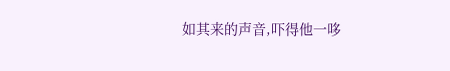如其来的声音,吓得他一哆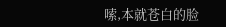嗦,本就苍白的脸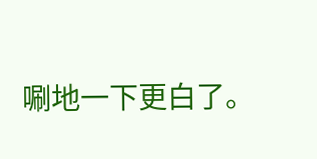唰地一下更白了。